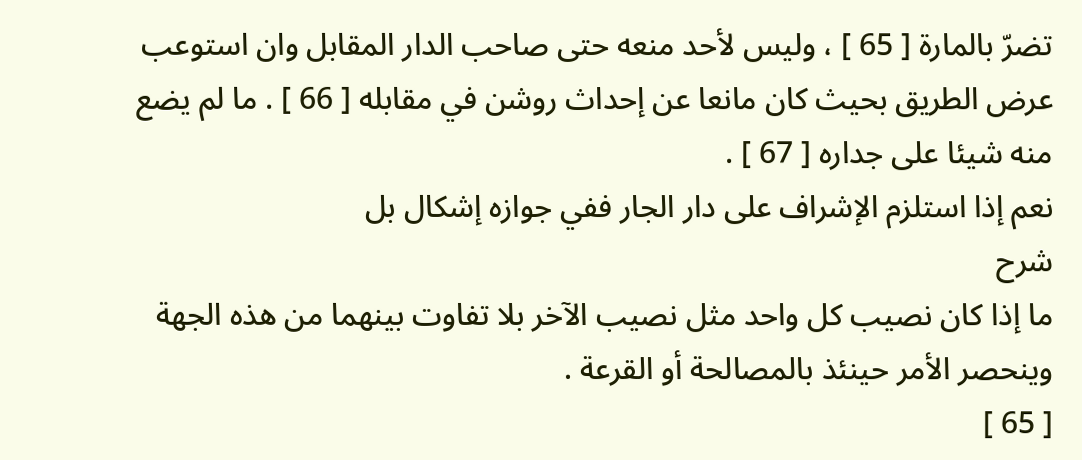تضرّ بالمارة [ 65 ] ، وليس لأحد منعه حتى صاحب الدار المقابل وان استوعب عرض الطريق بحيث كان مانعا عن إحداث روشن في مقابله [ 66 ] . ما لم يضع منه شيئا على جداره [ 67 ] .
نعم إذا استلزم الإشراف على دار الجار ففي جوازه إشكال بل
شرح
ما إذا كان نصيب كل واحد مثل نصيب الآخر بلا تفاوت بينهما من هذه الجهة وينحصر الأمر حينئذ بالمصالحة أو القرعة .
[ 65 ]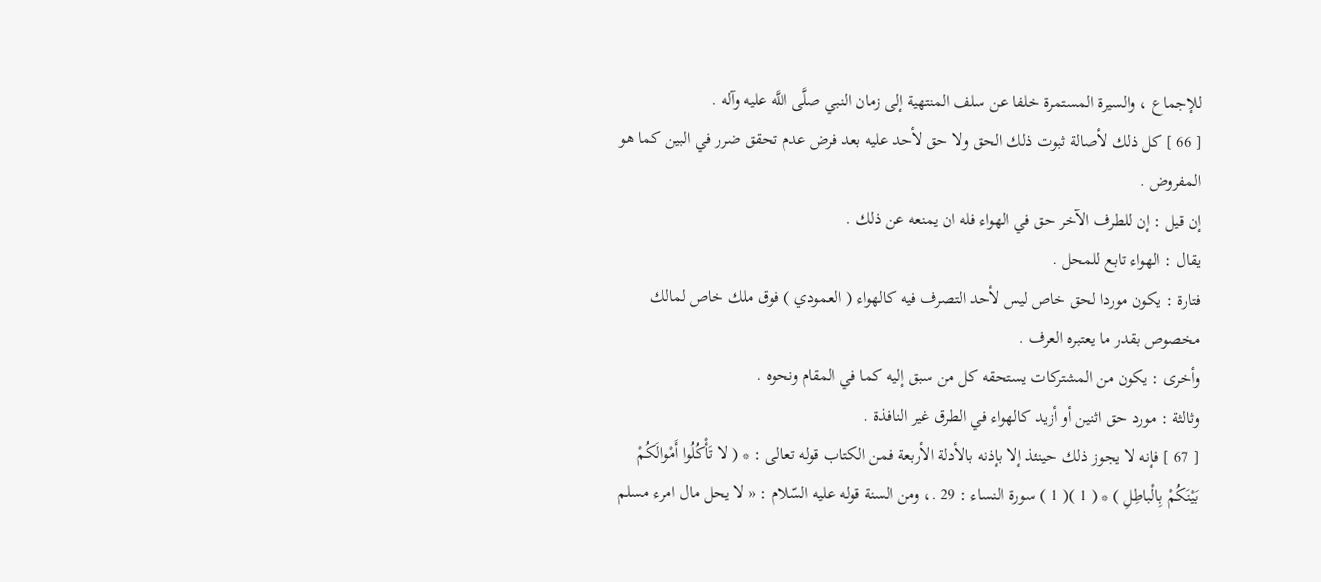للإجماع ، والسيرة المستمرة خلفا عن سلف المنتهية إلى زمان النبي صلَّى اللَّه عليه وآله .
[ 66 ] كل ذلك لأصالة ثبوت ذلك الحق ولا حق لأحد عليه بعد فرض عدم تحقق ضرر في البين كما هو المفروض .
إن قيل : إن للطرف الآخر حق في الهواء فله ان يمنعه عن ذلك .
يقال : الهواء تابع للمحل .
فتارة : يكون موردا لحق خاص ليس لأحد التصرف فيه كالهواء ( العمودي ) فوق ملك خاص لمالك مخصوص بقدر ما يعتبره العرف .
وأخرى : يكون من المشتركات يستحقه كل من سبق إليه كما في المقام ونحوه .
وثالثة : مورد حق اثنين أو أزيد كالهواء في الطرق غير النافذة .
[ 67 ] فإنه لا يجوز ذلك حينئذ إلا بإذنه بالأدلة الأربعة فمن الكتاب قوله تعالى : * ( لا تَأْكُلُوا أَمْوالَكُمْ بَيْنَكُمْ بِالْباطِلِ ) * ( 1 )( 1 ) سورة النساء : 29 .، ومن السنة قوله عليه السّلام : « لا يحل مال امرء مسلم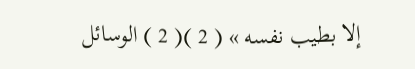إلا بطيب نفسه » ( 2 )( 2 ) الوسائل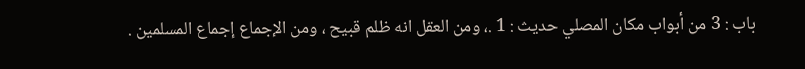باب : 3 من أبواب مكان المصلي حديث : 1 .، ومن العقل انه ظلم قبيح ، ومن الإجماع إجماع المسلمين .